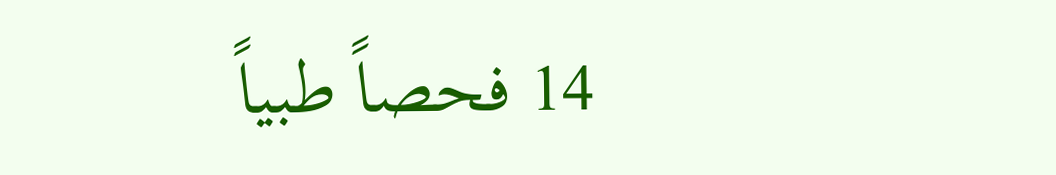14 فحصاً طبياً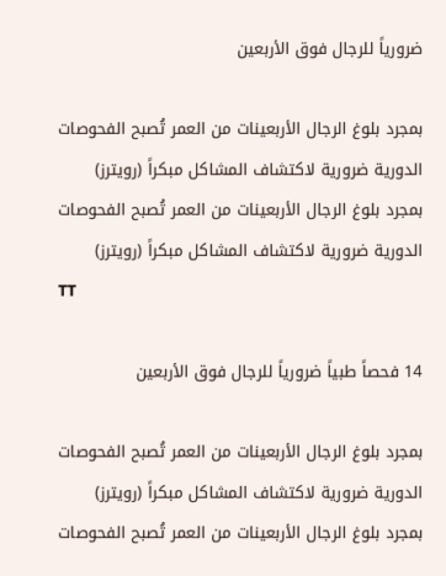ضرورياً للرجال فوق الأربعين

بمجرد بلوغ الرجال الأربعينات من العمر تُصبح الفحوصات الدورية ضرورية لاكتشاف المشاكل مبكراً (رويترز)
بمجرد بلوغ الرجال الأربعينات من العمر تُصبح الفحوصات الدورية ضرورية لاكتشاف المشاكل مبكراً (رويترز)
TT

14 فحصاً طبياً ضرورياً للرجال فوق الأربعين

بمجرد بلوغ الرجال الأربعينات من العمر تُصبح الفحوصات الدورية ضرورية لاكتشاف المشاكل مبكراً (رويترز)
بمجرد بلوغ الرجال الأربعينات من العمر تُصبح الفحوصات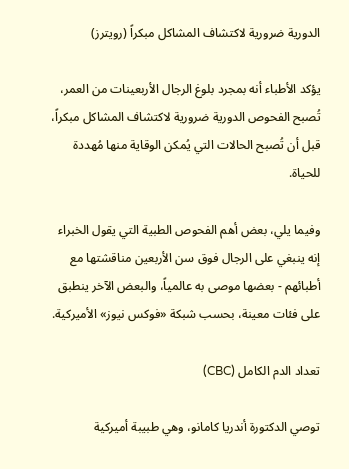الدورية ضرورية لاكتشاف المشاكل مبكراً (رويترز)

يؤكد الأطباء أنه بمجرد بلوغ الرجال الأربعينات من العمر، تُصبح الفحوص الدورية ضرورية لاكتشاف المشاكل مبكراً، قبل أن تُصبح الحالات التي يُمكن الوقاية منها مُهددة للحياة.

وفيما يلي، بعض أهم الفحوص الطبية التي يقول الخبراء إنه ينبغي على الرجال فوق سن الأربعين مناقشتها مع أطبائهم - بعضها موصى به عالمياً، والبعض الآخر ينطبق على فئات معينة، بحسب شبكة «فوكس نيوز» الأميركية.

تعداد الدم الكامل (CBC)

توصي الدكتورة أندريا كامانو، وهي طبيبة أميركية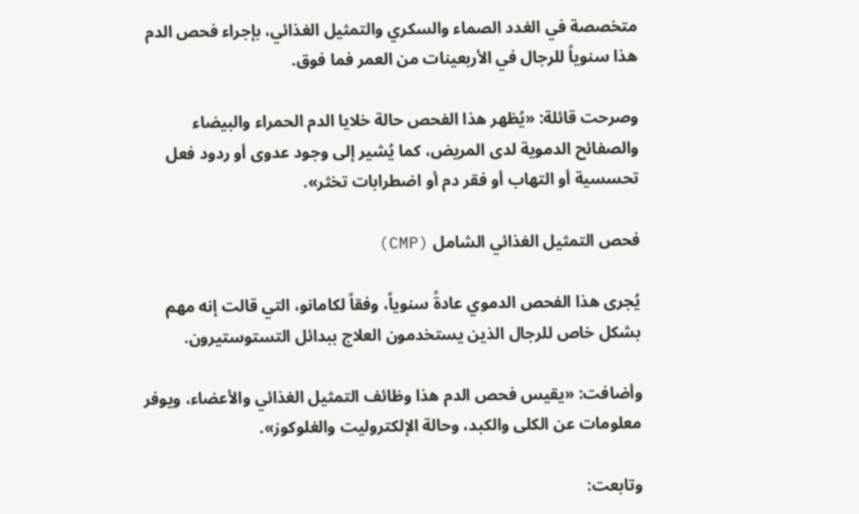متخصصة في الغدد الصماء والسكري والتمثيل الغذائي، بإجراء فحص الدم هذا سنوياً للرجال في الأربعينات من العمر فما فوق.

وصرحت قائلة: «يُظهر هذا الفحص حالة خلايا الدم الحمراء والبيضاء والصفائح الدموية لدى المريض، كما يُشير إلى وجود عدوى أو ردود فعل تحسسية أو التهاب أو فقر دم أو اضطرابات تخثر».

فحص التمثيل الغذائي الشامل (CMP)

يُجرى هذا الفحص الدموي عادةً سنوياً، وفقاً لكامانو، التي قالت إنه مهم بشكل خاص للرجال الذين يستخدمون العلاج ببدائل التستوستيرون.

وأضافت: «يقيس فحص الدم هذا وظائف التمثيل الغذائي والأعضاء، ويوفر معلومات عن الكلى والكبد، وحالة الإلكتروليت والغلوكوز».

وتابعت: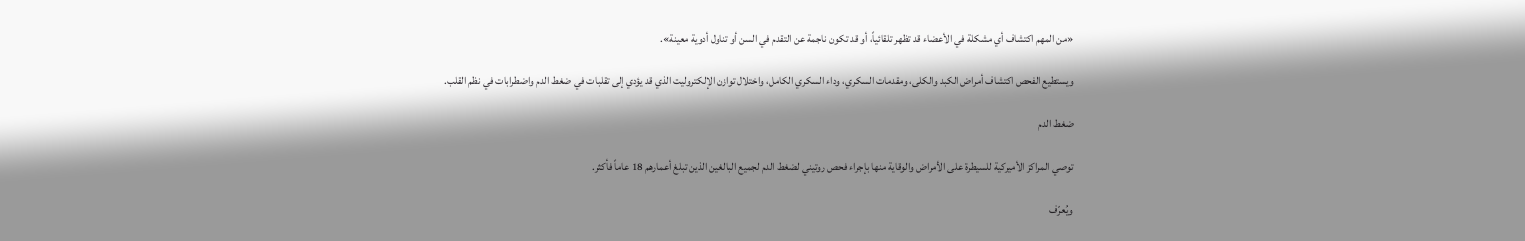«من المهم اكتشاف أي مشكلة في الأعضاء قد تظهر تلقائياً، أو قد تكون ناجمة عن التقدم في السن أو تناول أدوية معينة».

ويستطيع الفحص اكتشاف أمراض الكبد والكلى، ومقدمات السكري، وداء السكري الكامل، واختلال توازن الإلكتروليت الذي قد يؤدي إلى تقلبات في ضغط الدم واضطرابات في نظم القلب.

ضغط الدم

توصي المراكز الأميركية للسيطرة على الأمراض والوقاية منها بإجراء فحص روتيني لضغط الدم لجميع البالغين الذين تبلغ أعمارهم 18 عاماً فأكثر.

ويُعرّف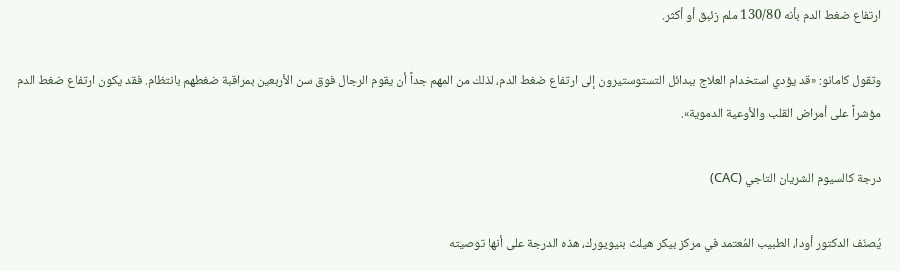ارتفاع ضغط الدم بأنه 130/80 ملم زئبق أو أكثر.

وتقول كامانو: «قد يؤدي استخدام العلاج ببدائل التستوستيرون إلى ارتفاع ضغط الدم، لذلك من المهم جداً أن يقوم الرجال فوق سن الأربعين بمراقبة ضغطهم بانتظام. فقد يكون ارتفاع ضغط الدم مؤشراً على أمراض القلب والأوعية الدموية».

درجة كالسيوم الشريان التاجي (CAC)

يُصنّف الدكتور أودا، الطبيب المُعتمد في مركز بيكر هيلث بنيويورك، هذه الدرجة على أنها توصيته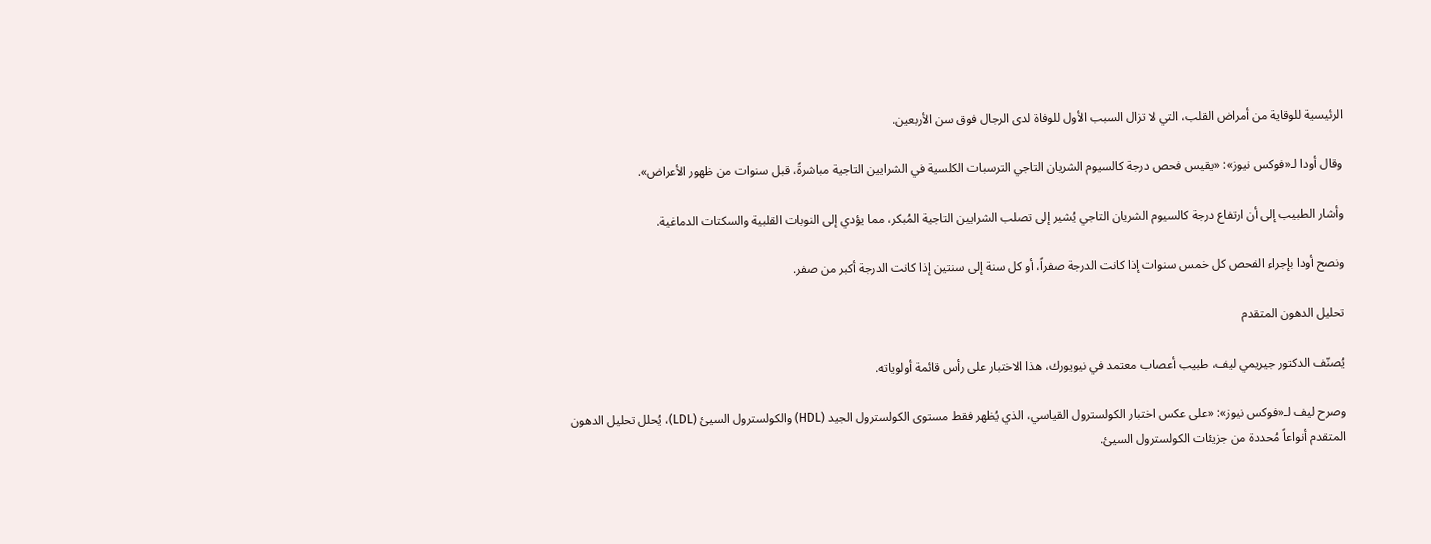الرئيسية للوقاية من أمراض القلب، التي لا تزال السبب الأول للوفاة لدى الرجال فوق سن الأربعين.

وقال أودا لـ«فوكس نيوز»: «يقيس فحص درجة كالسيوم الشريان التاجي الترسبات الكلسية في الشرايين التاجية مباشرةً، قبل سنوات من ظهور الأعراض».

وأشار الطبيب إلى أن ارتفاع درجة كالسيوم الشريان التاجي يُشير إلى تصلب الشرايين التاجية المُبكر، مما يؤدي إلى النوبات القلبية والسكتات الدماغية.

ونصح أودا بإجراء الفحص كل خمس سنوات إذا كانت الدرجة صفراً، أو كل سنة إلى سنتين إذا كانت الدرجة أكبر من صفر.

تحليل الدهون المتقدم

يُصنّف الدكتور جيريمي ليف، طبيب أعصاب معتمد في نيويورك، هذا الاختبار على رأس قائمة أولوياته.

وصرح ليف لـ«فوكس نيوز»: «على عكس اختبار الكولسترول القياسي، الذي يُظهر فقط مستوى الكولسترول الجيد (HDL) والكولسترول السيئ (LDL)، يُحلل تحليل الدهون المتقدم أنواعاً مُحددة من جزيئات الكولسترول السيئ.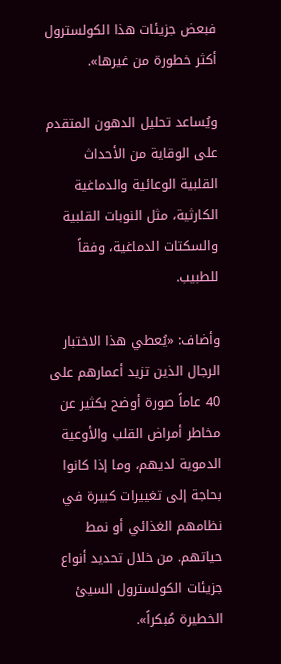فبعض جزيئات هذا الكولسترول أكثر خطورة من غيرها».

ويُساعد تحليل الدهون المتقدم على الوقاية من الأحداث القلبية الوعائية والدماغية الكارثية، مثل النوبات القلبية والسكتات الدماغية، وفقاً للطبيب.

وأضاف: «يُعطي هذا الاختبار الرجال الذين تزيد أعمارهم على 40 عاماً صورة أوضح بكثير عن مخاطر أمراض القلب والأوعية الدموية لديهم، وما إذا كانوا بحاجة إلى تغييرات كبيرة في نظامهم الغذائي أو نمط حياتهم. من خلال تحديد أنواع جزيئات الكولسترول السيئ الخطيرة مُبكراً».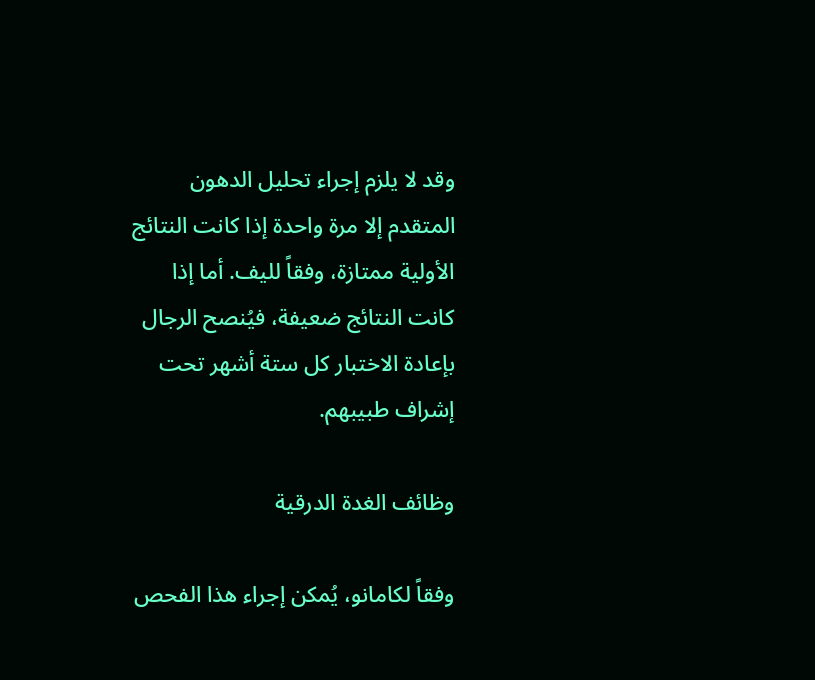وقد لا يلزم إجراء تحليل الدهون المتقدم إلا مرة واحدة إذا كانت النتائج الأولية ممتازة، وفقاً لليف. أما إذا كانت النتائج ضعيفة، فيُنصح الرجال بإعادة الاختبار كل ستة أشهر تحت إشراف طبيبهم.

وظائف الغدة الدرقية

وفقاً لكامانو، يُمكن إجراء هذا الفحص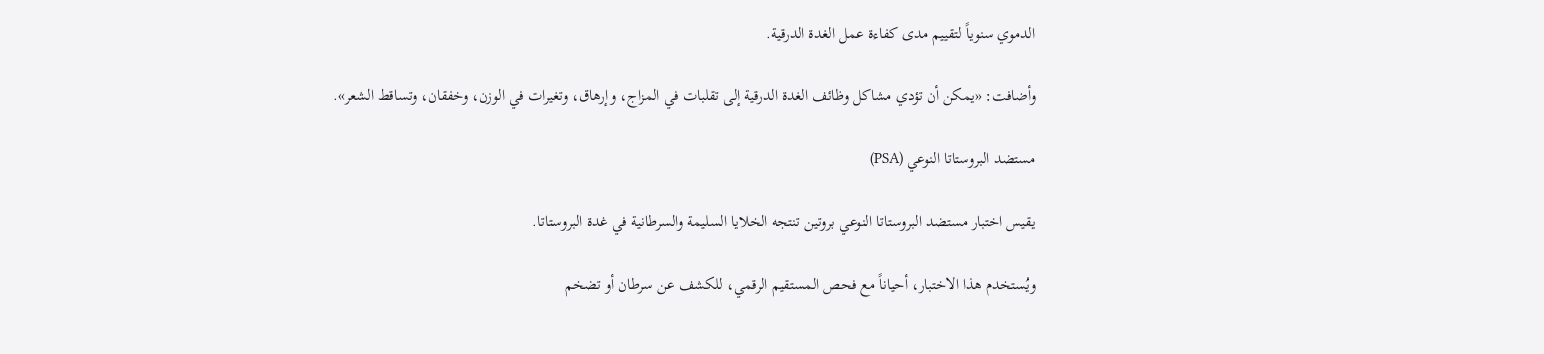الدموي سنوياً لتقييم مدى كفاءة عمل الغدة الدرقية.

وأضافت: «يمكن أن تؤدي مشاكل وظائف الغدة الدرقية إلى تقلبات في المزاج، وإرهاق، وتغيرات في الوزن، وخفقان، وتساقط الشعر».

مستضد البروستاتا النوعي (PSA)

يقيس اختبار مستضد البروستاتا النوعي بروتين تنتجه الخلايا السليمة والسرطانية في غدة البروستاتا.

ويُستخدم هذا الاختبار، أحياناً مع فحص المستقيم الرقمي، للكشف عن سرطان أو تضخم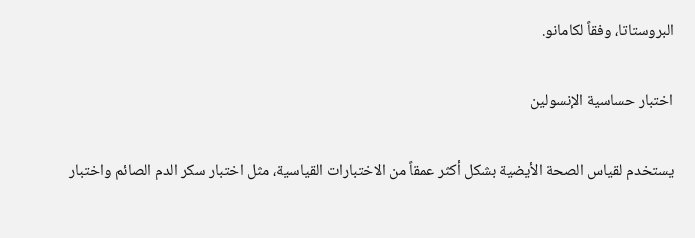البروستاتا، وفقاً لكامانو.

اختبار حساسية الإنسولين

يستخدم لقياس الصحة الأيضية بشكل أكثر عمقاً من الاختبارات القياسية، مثل اختبار سكر الدم الصائم واختبار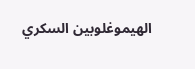الهيموغلوبين السكري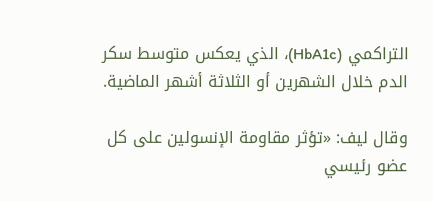التراكمي (HbA1c)، الذي يعكس متوسط سكر الدم خلال الشهرين أو الثلاثة أشهر الماضية.

وقال ليف: «تؤثر مقاومة الإنسولين على كل عضو رئيسي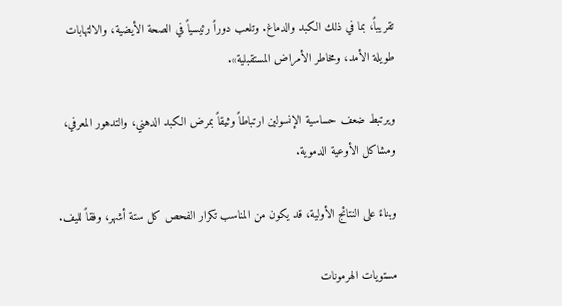تقريباً، بما في ذلك الكبد والدماغ. وتلعب دوراً رئيسياً في الصحة الأيضية، والالتهابات طويلة الأمد، ومخاطر الأمراض المستقبلية».

ويرتبط ضعف حساسية الإنسولين ارتباطاً وثيقاً بمرض الكبد الدهني، والتدهور المعرفي، ومشاكل الأوعية الدموية.

وبناءً على النتائج الأولية، قد يكون من المناسب تكرار الفحص كل ستة أشهر، وفقاً لليف.

مستويات الهرمونات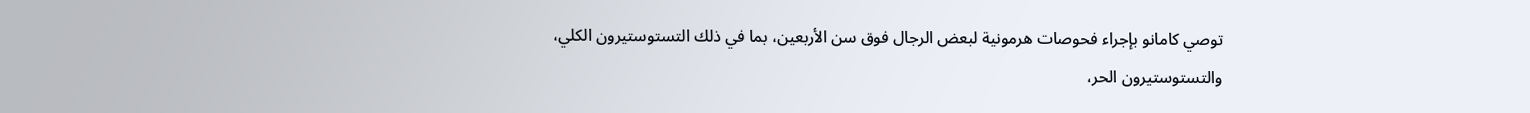توصي كامانو بإجراء فحوصات هرمونية لبعض الرجال فوق سن الأربعين، بما في ذلك التستوستيرون الكلي، والتستوستيرون الحر،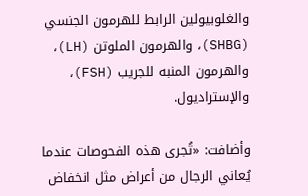والغلوبيولين الرابط للهرمون الجنسي (SHBG)، والهرمون الملوتن (LH)، والهرمون المنبه للجريب (FSH)، والإستراديول.

وأضافت: «تُجرى هذه الفحوصات عندما يُعاني الرجال من أعراض مثل انخفاض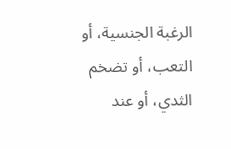الرغبة الجنسية، أو التعب، أو تضخم الثدي، أو عند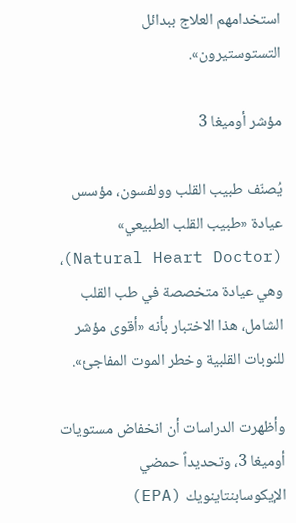استخدامهم العلاج ببدائل التستوستيرون».

مؤشر أوميغا 3

يُصنّف طبيب القلب وولفسون، مؤسس عيادة «طبيب القلب الطبيعي» (Natural Heart Doctor)، وهي عيادة متخصصة في طب القلب الشامل، هذا الاختبار بأنه «أقوى مؤشر للنوبات القلبية وخطر الموت المفاجئ».

وأظهرت الدراسات أن انخفاض مستويات أوميغا 3، وتحديداً حمضي الإيكوسابنتاينويك (EPA)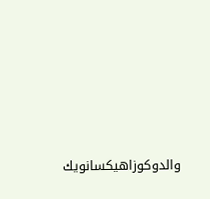والدوكوزاهيكسانويك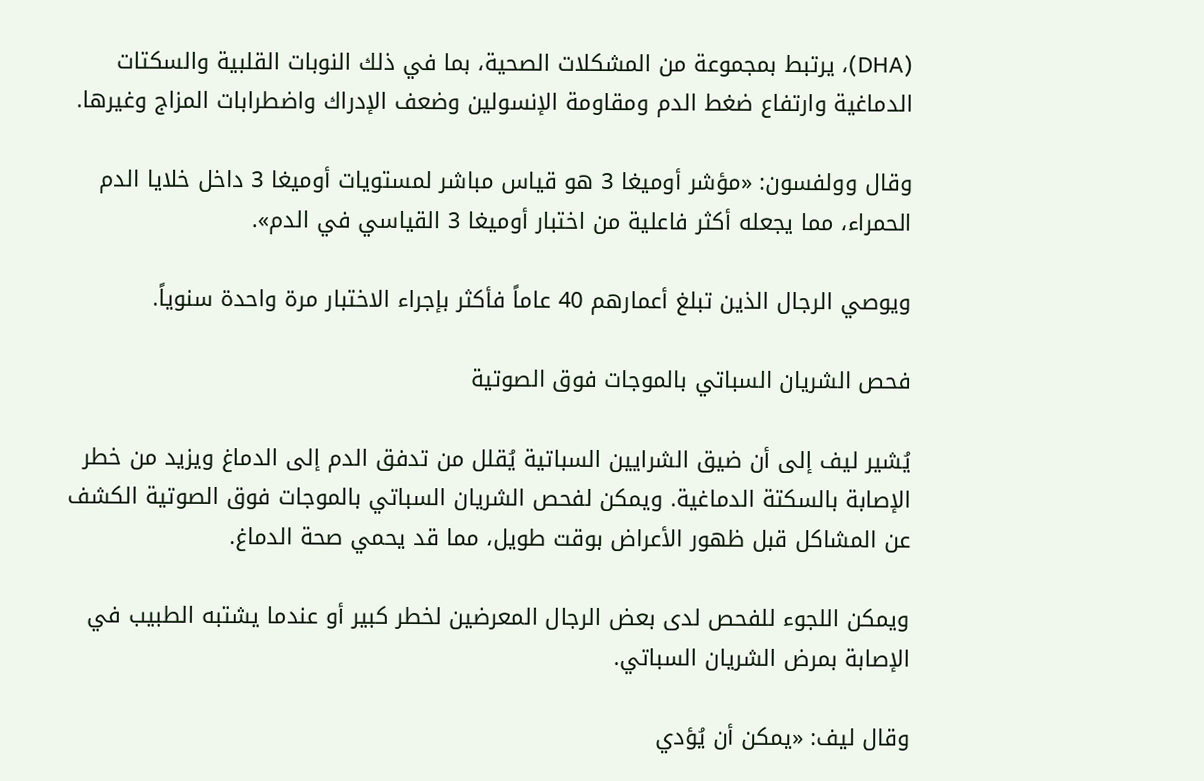(DHA)، يرتبط بمجموعة من المشكلات الصحية، بما في ذلك النوبات القلبية والسكتات الدماغية وارتفاع ضغط الدم ومقاومة الإنسولين وضعف الإدراك واضطرابات المزاج وغيرها.

وقال وولفسون: «مؤشر أوميغا 3 هو قياس مباشر لمستويات أوميغا 3 داخل خلايا الدم الحمراء، مما يجعله أكثر فاعلية من اختبار أوميغا 3 القياسي في الدم».

ويوصي الرجال الذين تبلغ أعمارهم 40 عاماً فأكثر بإجراء الاختبار مرة واحدة سنوياً.

فحص الشريان السباتي بالموجات فوق الصوتية

يُشير ليف إلى أن ضيق الشرايين السباتية يُقلل من تدفق الدم إلى الدماغ ويزيد من خطر الإصابة بالسكتة الدماغية. ويمكن لفحص الشريان السباتي بالموجات فوق الصوتية الكشف عن المشاكل قبل ظهور الأعراض بوقت طويل، مما قد يحمي صحة الدماغ.

ويمكن اللجوء للفحص لدى بعض الرجال المعرضين لخطر كبير أو عندما يشتبه الطبيب في الإصابة بمرض الشريان السباتي.

وقال ليف: «يمكن أن يُؤدي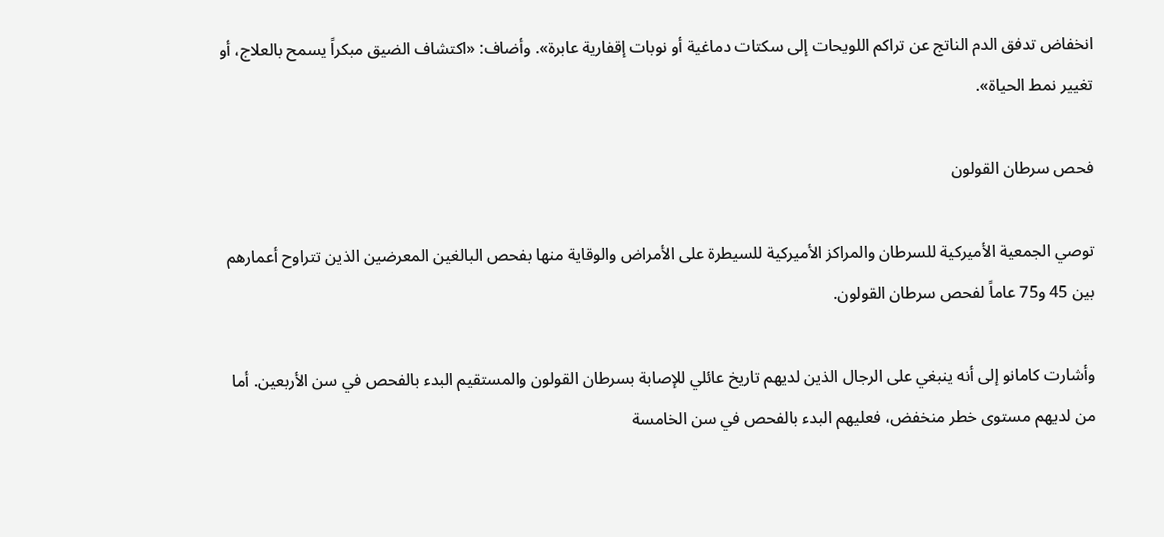انخفاض تدفق الدم الناتج عن تراكم اللويحات إلى سكتات دماغية أو نوبات إقفارية عابرة». وأضاف: «اكتشاف الضيق مبكراً يسمح بالعلاج، أو تغيير نمط الحياة».

فحص سرطان القولون

توصي الجمعية الأميركية للسرطان والمراكز الأميركية للسيطرة على الأمراض والوقاية منها بفحص البالغين المعرضين الذين تتراوح أعمارهم بين 45 و75 عاماً لفحص سرطان القولون.

وأشارت كامانو إلى أنه ينبغي على الرجال الذين لديهم تاريخ عائلي للإصابة بسرطان القولون والمستقيم البدء بالفحص في سن الأربعين. أما من لديهم مستوى خطر منخفض، فعليهم البدء بالفحص في سن الخامسة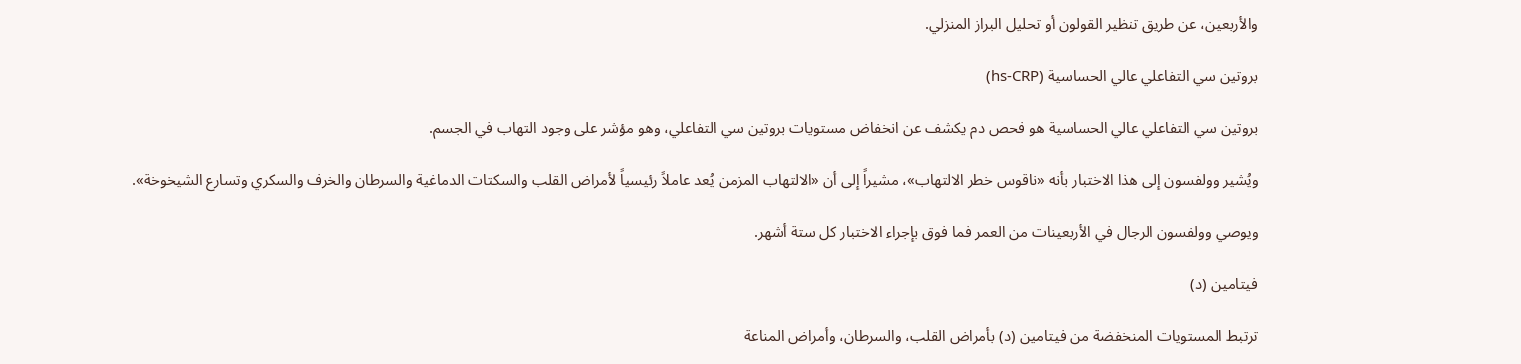والأربعين، عن طريق تنظير القولون أو تحليل البراز المنزلي.

بروتين سي التفاعلي عالي الحساسية (hs-CRP)

بروتين سي التفاعلي عالي الحساسية هو فحص دم يكشف عن انخفاض مستويات بروتين سي التفاعلي، وهو مؤشر على وجود التهاب في الجسم.

ويُشير وولفسون إلى هذا الاختبار بأنه «ناقوس خطر الالتهاب»، مشيراً إلى أن «الالتهاب المزمن يُعد عاملاً رئيسياً لأمراض القلب والسكتات الدماغية والسرطان والخرف والسكري وتسارع الشيخوخة».

ويوصي وولفسون الرجال في الأربعينات من العمر فما فوق بإجراء الاختبار كل ستة أشهر.

فيتامين (د)

ترتبط المستويات المنخفضة من فيتامين (د) بأمراض القلب، والسرطان، وأمراض المناعة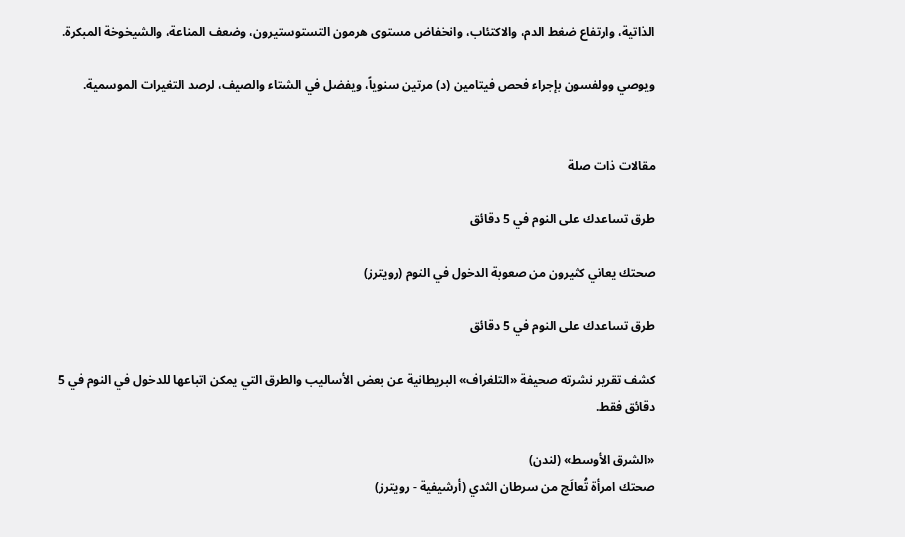الذاتية، وارتفاع ضغط الدم، والاكتئاب، وانخفاض مستوى هرمون التستوستيرون، وضعف المناعة، والشيخوخة المبكرة.

ويوصي وولفسون بإجراء فحص فيتامين (د) مرتين سنوياً، ويفضل في الشتاء والصيف، لرصد التغيرات الموسمية.


مقالات ذات صلة

طرق تساعدك على النوم في 5 دقائق

صحتك يعاني كثيرون من صعوبة الدخول في النوم (رويترز)

طرق تساعدك على النوم في 5 دقائق

كشف تقرير نشرته صحيفة «التلغراف» البريطانية عن بعض الأساليب والطرق التي يمكن اتباعها للدخول في النوم في 5 دقائق فقط.

«الشرق الأوسط» (لندن)
صحتك امرأة تُعالَج من سرطان الثدي (أرشيفية - رويترز)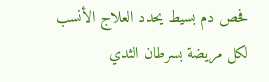فحص دم بسيط يحدد العلاج الأنسب لكل مريضة بسرطان الثدي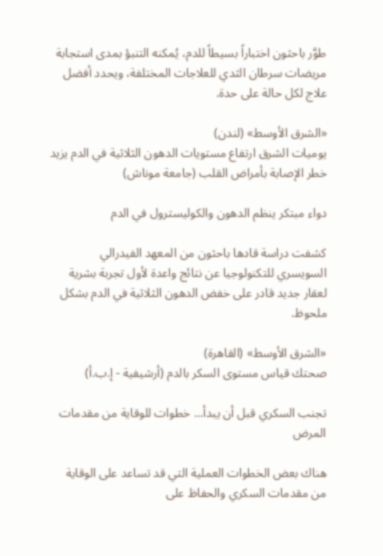طوَّر باحثون اختباراً بسيطاً للدم، يُمكنه التنبؤ بمدى استجابة مريضات سرطان الثدي للعلاجات المختلفة، ويحدد أفضل علاج لكل حالة على حدة.

«الشرق الأوسط» (لندن)
يوميات الشرق ارتفاع مستويات الدهون الثلاثية في الدم يزيد خطر الإصابة بأمراض القلب (جامعة موناش)

دواء مبتكر ينظم الدهون والكوليسترول في الدم

كشفت دراسة قادها باحثون من المعهد الفيدرالي السويسري للتكنولوجيا عن نتائج واعدة لأول تجربة بشرية لعقار جديد قادر على خفض الدهون الثلاثية في الدم بشكل ملحوظ.

«الشرق الأوسط» (القاهرة)
صحتك قياس مستوى السكر بالدم (أرشيفية - إ.ب.أ)

تجنب السكري قبل أن يبدأ... خطوات للوقاية من مقدمات المرض

هناك بعض الخطوات العملية التي قد تساعد على الوقاية من مقدمات السكري والحفاظ على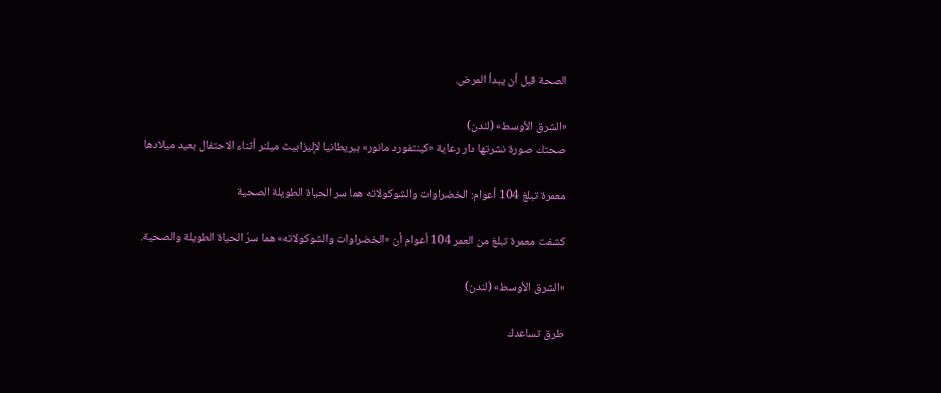الصحة قبل أن يبدأ المرض.

«الشرق الأوسط» (لندن)
صحتك صورة نشرتها دار رعاية «كينتفورد مانور» ببريطانيا لإليزابيث ميلنر أثناء الاحتفال بعيد ميلادها

معمرة تبلغ 104 أعوام: الخضراوات والشوكولاته هما سر الحياة الطويلة الصحية

كشفت معمرة تبلغ من العمر 104 أعوام أن «الخضراوات والشوكولاته» هما سرّ الحياة الطويلة والصحية.

«الشرق الأوسط» (لندن)

طرق تساعدك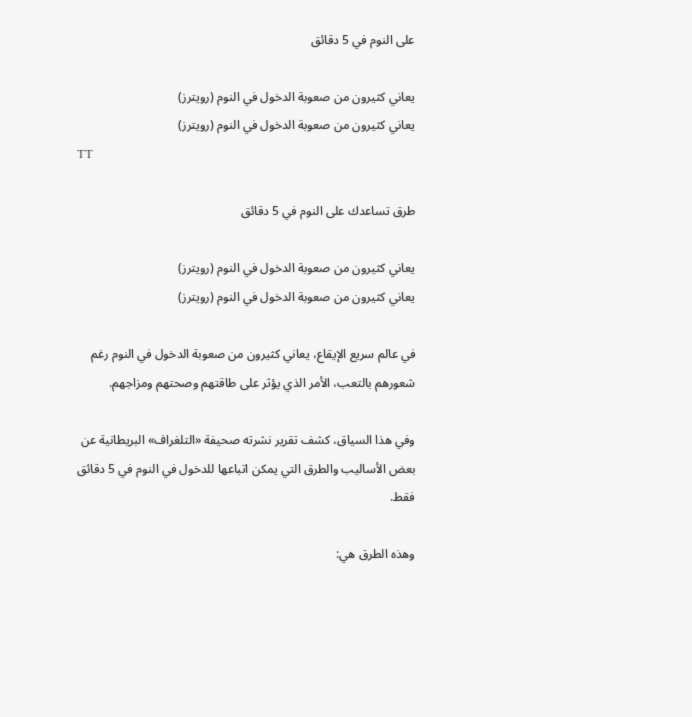على النوم في 5 دقائق

يعاني كثيرون من صعوبة الدخول في النوم (رويترز)
يعاني كثيرون من صعوبة الدخول في النوم (رويترز)
TT

طرق تساعدك على النوم في 5 دقائق

يعاني كثيرون من صعوبة الدخول في النوم (رويترز)
يعاني كثيرون من صعوبة الدخول في النوم (رويترز)

في عالم سريع الإيقاع، يعاني كثيرون من صعوبة الدخول في النوم رغم شعورهم بالتعب، الأمر الذي يؤثر على طاقتهم وصحتهم ومزاجهم.

وفي هذا السياق، كشف تقرير نشرته صحيفة «التلغراف» البريطانية عن بعض الأساليب والطرق التي يمكن اتباعها للدخول في النوم في 5 دقائق فقط.

وهذه الطرق هي: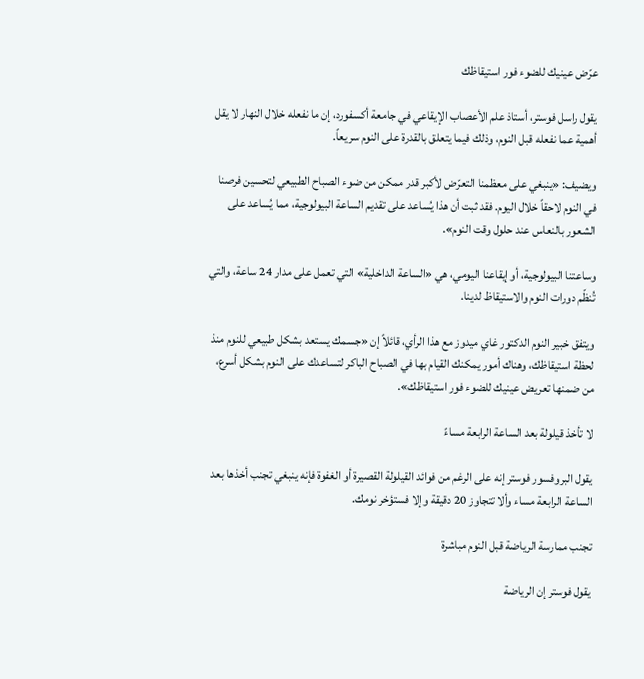عرّض عينيك للضوء فور استيقاظك

يقول راسل فوستر، أستاذ علم الأعصاب الإيقاعي في جامعة أكسفورد، إن ما نفعله خلال النهار لا يقل أهمية عما نفعله قبل النوم، وذلك فيما يتعلق بالقدرة على النوم سريعاً.

ويضيف: «ينبغي على معظمنا التعرّض لأكبر قدر ممكن من ضوء الصباح الطبيعي لتحسين فرصنا في النوم لاحقاً خلال اليوم. فقد ثبت أن هذا يُساعد على تقديم الساعة البيولوجية، مما يُساعد على الشعور بالنعاس عند حلول وقت النوم».

وساعتنا البيولوجية، أو إيقاعنا اليومي، هي «الساعة الداخلية» التي تعمل على مدار 24 ساعة، والتي تُنظّم دورات النوم والاستيقاظ لدينا.

ويتفق خبير النوم الدكتور غاي ميدوز مع هذا الرأي، قائلاً إن «جسمك يستعد بشكل طبيعي للنوم منذ لحظة استيقاظك، وهناك أمور يمكنك القيام بها في الصباح الباكر لتساعدك على النوم بشكل أسرع، من ضمنها تعريض عينيك للضوء فور استيقاظك».

لا تأخذ قيلولة بعد الساعة الرابعة مساءً

يقول البروفسور فوستر إنه على الرغم من فوائد القيلولة القصيرة أو الغفوة فإنه ينبغي تجنب أخذها بعد الساعة الرابعة مساء وألا تتجاوز 20 دقيقة وإلا فستؤخر نومك.

تجنب ممارسة الرياضة قبل النوم مباشرة

يقول فوستر إن الرياضة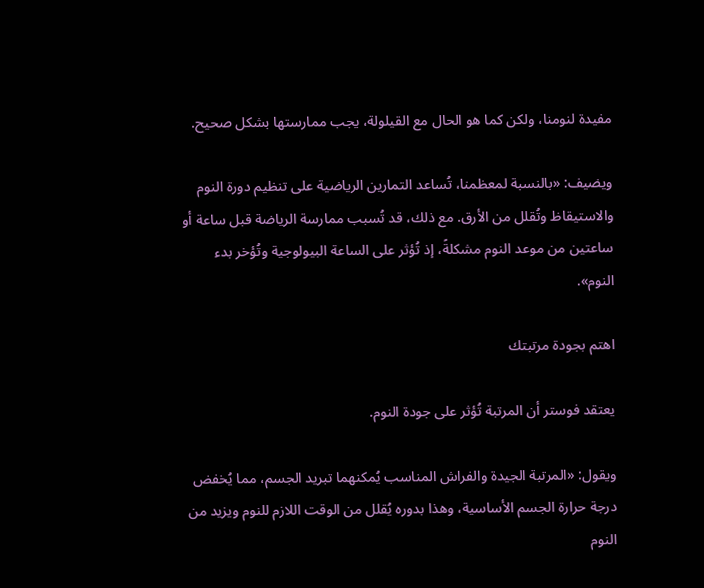مفيدة لنومنا، ولكن كما هو الحال مع القيلولة، يجب ممارستها بشكل صحيح.

ويضيف: «بالنسبة لمعظمنا، تُساعد التمارين الرياضية على تنظيم دورة النوم والاستيقاظ وتُقلل من الأرق. مع ذلك، قد تُسبب ممارسة الرياضة قبل ساعة أو ساعتين من موعد النوم مشكلةً، إذ تُؤثر على الساعة البيولوجية وتُؤخر بدء النوم».

اهتم بجودة مرتبتك

يعتقد فوستر أن المرتبة تُؤثر على جودة النوم.

ويقول: «المرتبة الجيدة والفراش المناسب يُمكنهما تبريد الجسم، مما يُخفض درجة حرارة الجسم الأساسية، وهذا بدوره يُقلل من الوقت اللازم للنوم ويزيد من النوم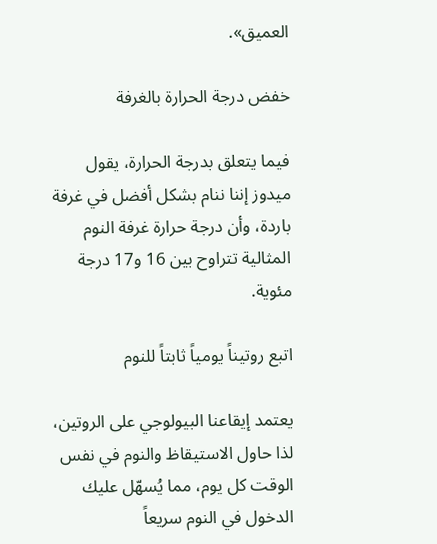العميق».

خفض درجة الحرارة بالغرفة

فيما يتعلق بدرجة الحرارة، يقول ميدوز إننا ننام بشكل أفضل في غرفة باردة، وأن درجة حرارة غرفة النوم المثالية تتراوح بين 16 و17 درجة مئوية.

اتبع روتيناً يومياً ثابتاً للنوم

يعتمد إيقاعنا البيولوجي على الروتين، لذا حاول الاستيقاظ والنوم في نفس الوقت كل يوم، مما يُسهّل عليك الدخول في النوم سريعاً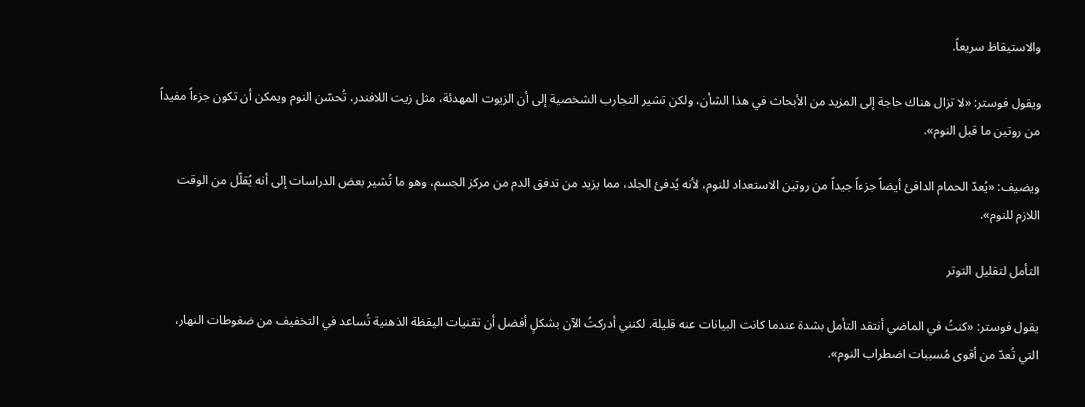والاستيقاظ سريعاً.

ويقول فوستر: «لا تزال هناك حاجة إلى المزيد من الأبحاث في هذا الشأن، ولكن تشير التجارب الشخصية إلى أن الزيوت المهدئة، مثل زيت اللافندر، تُحسّن النوم ويمكن أن تكون جزءاً مفيداً من روتين ما قبل النوم».

ويضيف: «يُعدّ الحمام الدافئ أيضاً جزءاً جيداً من روتين الاستعداد للنوم، لأنه يُدفئ الجلد، مما يزيد من تدفق الدم من مركز الجسم، وهو ما تُشير بعض الدراسات إلى أنه يُقلّل من الوقت اللازم للنوم».

التأمل لتقليل التوتر

يقول فوستر: «كنتُ في الماضي أنتقد التأمل بشدة عندما كانت البيانات عنه قليلة. لكنني أدركتُ الآن بشكلٍ أفضل أن تقنيات اليقظة الذهنية تُساعد في التخفيف من ضغوطات النهار، التي تُعدّ من أقوى مُسببات اضطراب النوم».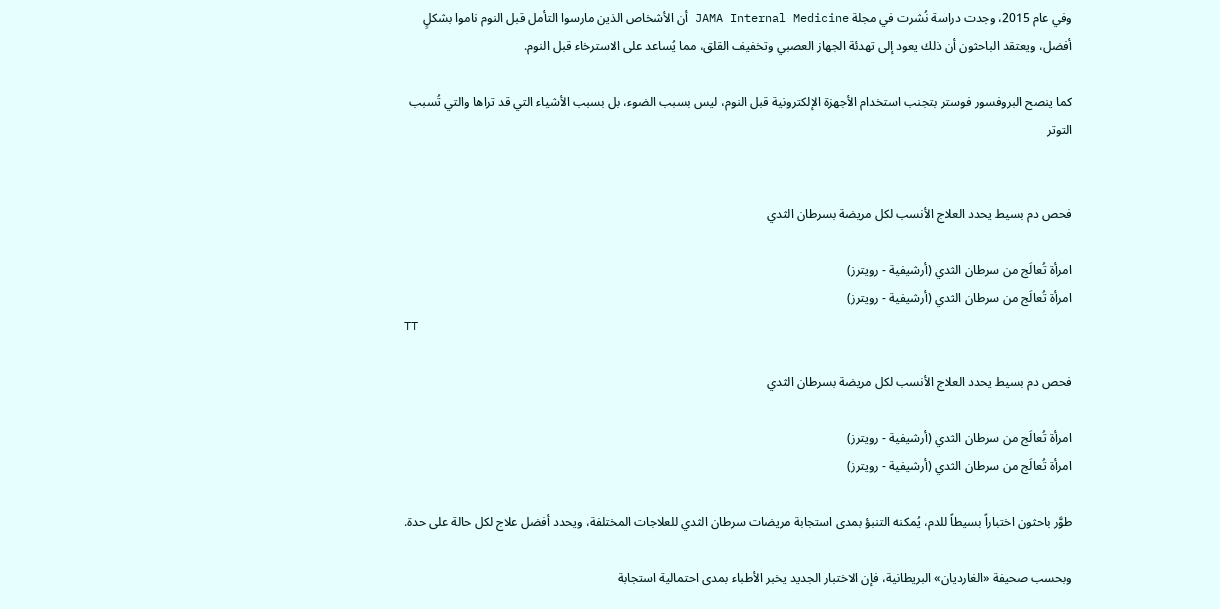وفي عام 2015، وجدت دراسة نُشرت في مجلة JAMA Internal Medicine أن الأشخاص الذين مارسوا التأمل قبل النوم ناموا بشكلٍ أفضل، ويعتقد الباحثون أن ذلك يعود إلى تهدئة الجهاز العصبي وتخفيف القلق، مما يُساعد على الاسترخاء قبل النوم.

كما ينصح البروفسور فوستر بتجنب استخدام الأجهزة الإلكترونية قبل النوم، ليس بسبب الضوء، بل بسبب الأشياء التي قد تراها والتي تُسبب التوتر


فحص دم بسيط يحدد العلاج الأنسب لكل مريضة بسرطان الثدي

امرأة تُعالَج من سرطان الثدي (أرشيفية - رويترز)
امرأة تُعالَج من سرطان الثدي (أرشيفية - رويترز)
TT

فحص دم بسيط يحدد العلاج الأنسب لكل مريضة بسرطان الثدي

امرأة تُعالَج من سرطان الثدي (أرشيفية - رويترز)
امرأة تُعالَج من سرطان الثدي (أرشيفية - رويترز)

طوَّر باحثون اختباراً بسيطاً للدم، يُمكنه التنبؤ بمدى استجابة مريضات سرطان الثدي للعلاجات المختلفة، ويحدد أفضل علاج لكل حالة على حدة.

وبحسب صحيفة «الغارديان» البريطانية، فإن الاختبار الجديد يخبر الأطباء بمدى احتمالية استجابة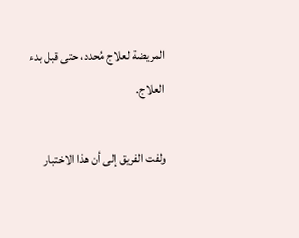المريضة لعلاج مُحدد، حتى قبل بدء العلاج.

ولفت الفريق إلى أن هذا الاختبار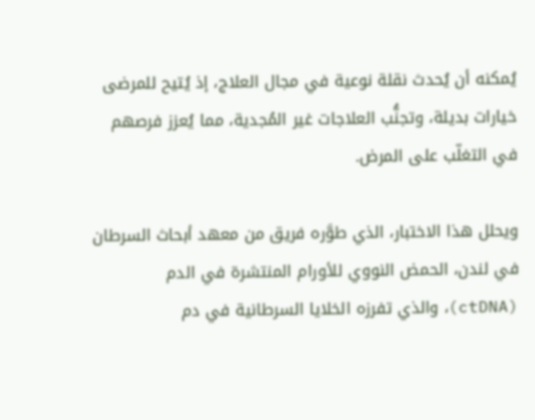يُمكنه أن يُحدث نقلة نوعية في مجال العلاج، إذ يُتيح للمرضى خيارات بديلة، وتجنُّب العلاجات غير المُجدية، مما يُعزز فرصهم في التغلّب على المرض.

ويحلل هذا الاختبار، الذي طوَّره فريق من معهد أبحاث السرطان في لندن، الحمض النووي للأورام المنتشرة في الدم (ctDNA)، والذي تفرزه الخلايا السرطانية في دم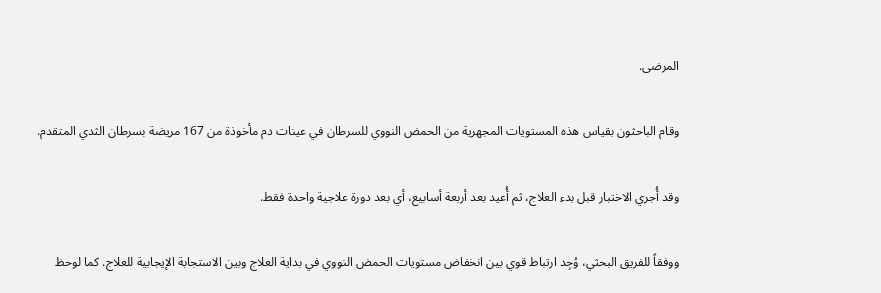المرضى.

وقام الباحثون بقياس هذه المستويات المجهرية من الحمض النووي للسرطان في عينات دم مأخوذة من 167 مريضة بسرطان الثدي المتقدم.

وقد أُجري الاختبار قبل بدء العلاج، ثم أُعيد بعد أربعة أسابيع، أي بعد دورة علاجية واحدة فقط.

ووفقاً للفريق البحثي، وُجِد ارتباط قوي بين انخفاض مستويات الحمض النووي في بداية العلاج وبين الاستجابة الإيجابية للعلاج. كما لوحظ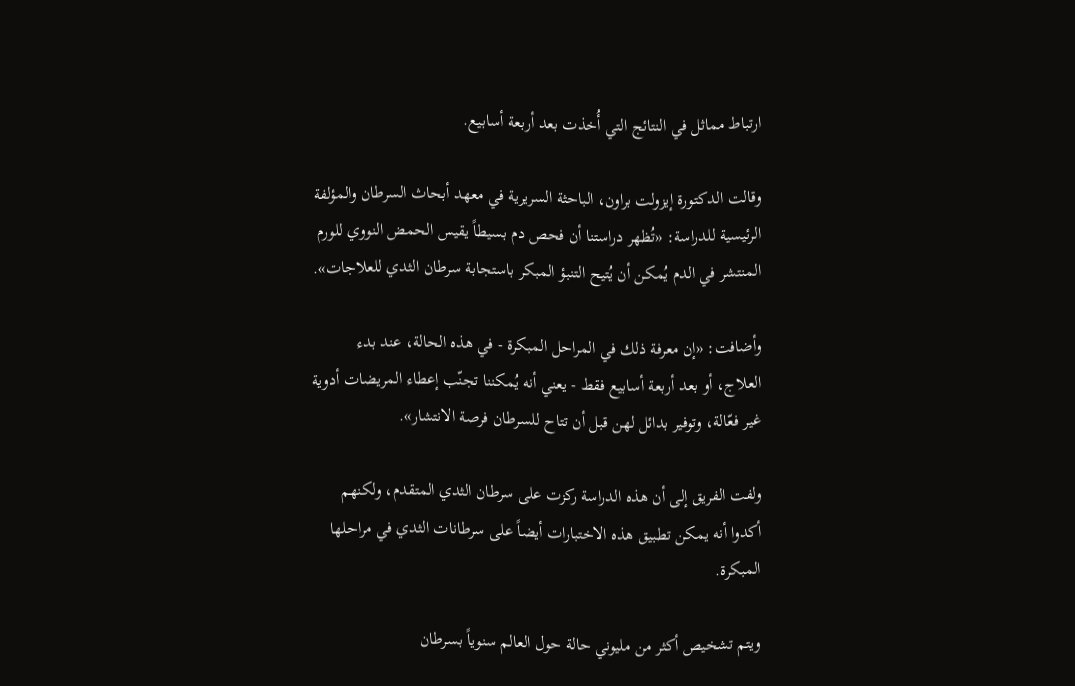ارتباط مماثل في النتائج التي أُخذت بعد أربعة أسابيع.

وقالت الدكتورة إيزولت براون، الباحثة السريرية في معهد أبحاث السرطان والمؤلفة الرئيسية للدراسة: «تُظهر دراستنا أن فحص دم بسيطاً يقيس الحمض النووي للورم المنتشر في الدم يُمكن أن يُتيح التنبؤ المبكر باستجابة سرطان الثدي للعلاجات».

وأضافت: «إن معرفة ذلك في المراحل المبكرة - في هذه الحالة، عند بدء العلاج، أو بعد أربعة أسابيع فقط - يعني أنه يُمكننا تجنّب إعطاء المريضات أدوية غير فعّالة، وتوفير بدائل لهن قبل أن تتاح للسرطان فرصة الانتشار».

ولفت الفريق إلى أن هذه الدراسة ركزت على سرطان الثدي المتقدم، ولكنهم أكدوا أنه يمكن تطبيق هذه الاختبارات أيضاً على سرطانات الثدي في مراحلها المبكرة.

ويتم تشخيص أكثر من مليوني حالة حول العالم سنوياً بسرطان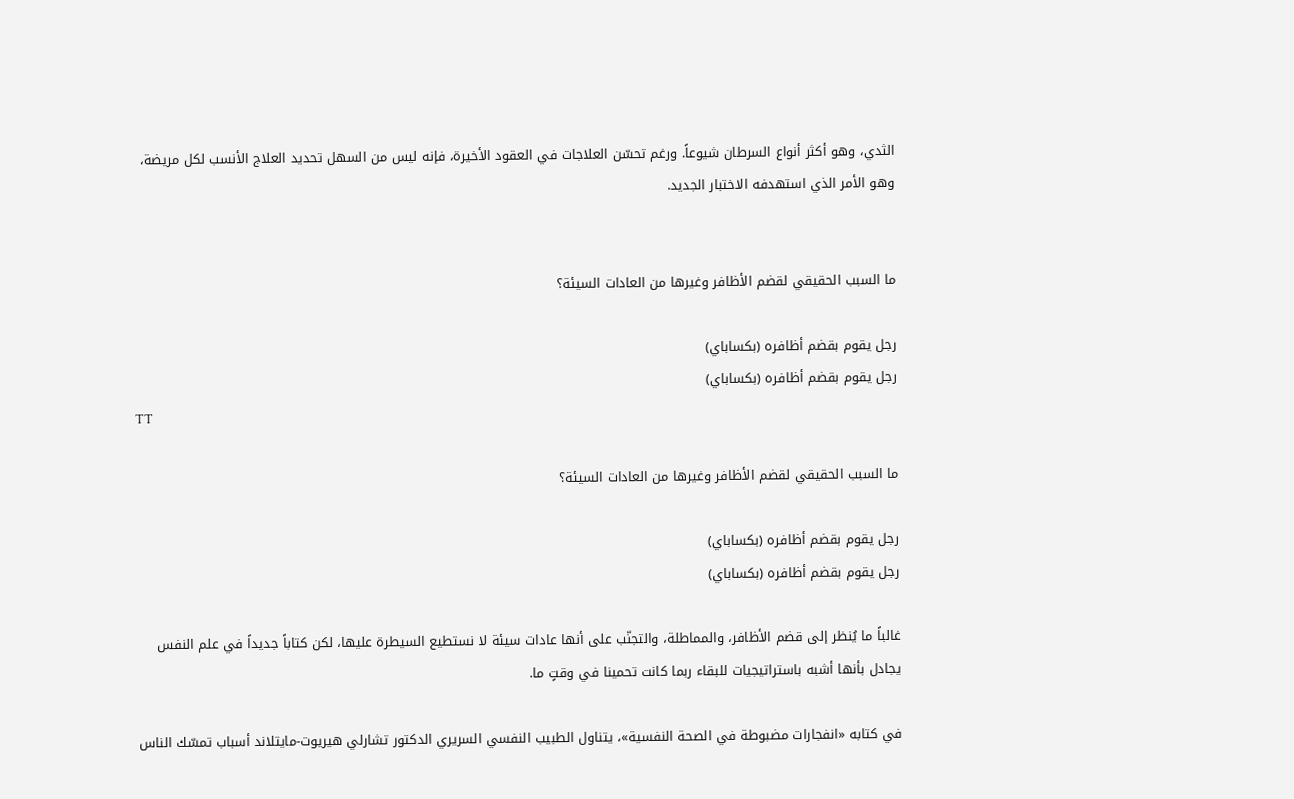الثدي، وهو أكثر أنواع السرطان شيوعاً. ورغم تحسّن العلاجات في العقود الأخيرة، فإنه ليس من السهل تحديد العلاج الأنسب لكل مريضة، وهو الأمر الذي استهدفه الاختبار الجديد.


ما السبب الحقيقي لقضم الأظافر وغيرها من العادات السيئة؟

رجل يقوم بقضم أظافره (بكساباي)
رجل يقوم بقضم أظافره (بكساباي)
TT

ما السبب الحقيقي لقضم الأظافر وغيرها من العادات السيئة؟

رجل يقوم بقضم أظافره (بكساباي)
رجل يقوم بقضم أظافره (بكساباي)

غالباً ما يُنظر إلى قضم الأظافر، والمماطلة، والتجنّب على أنها عادات سيئة لا نستطيع السيطرة عليها، لكن كتاباً جديداً في علم النفس يجادل بأنها أشبه باستراتيجيات للبقاء ربما كانت تحمينا في وقتٍ ما.

في كتابه «انفجارات مضبوطة في الصحة النفسية»، يتناول الطبيب النفسي السريري الدكتور تشارلي هيريوت-مايتلاند أسباب تمسّك الناس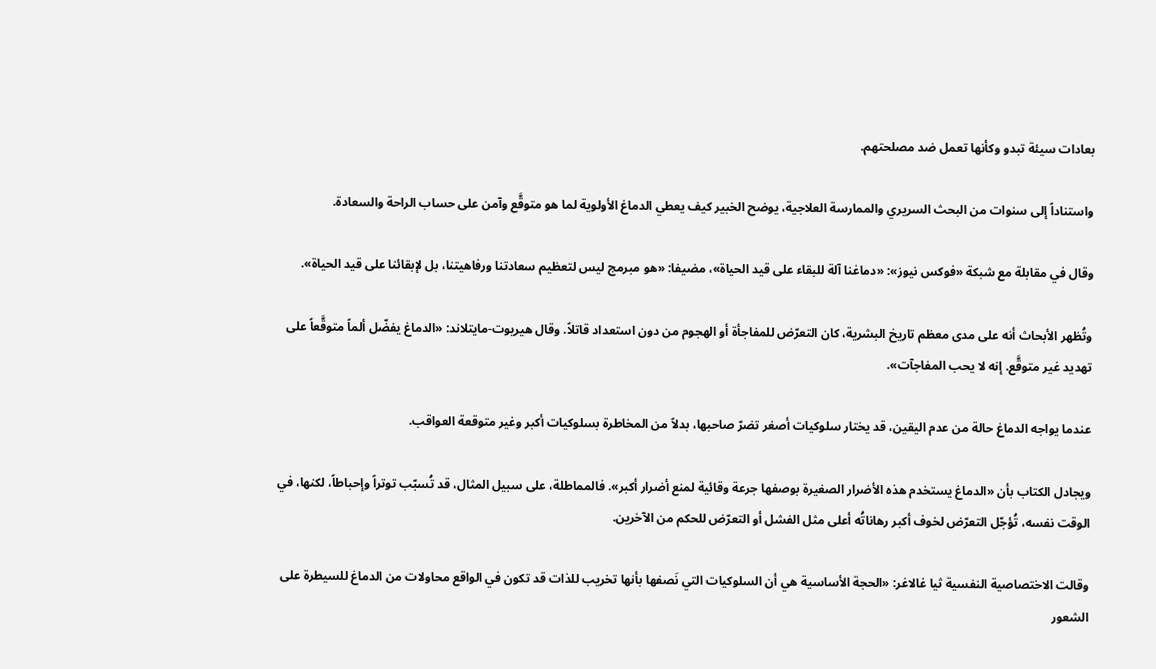بعادات سيئة تبدو وكأنها تعمل ضد مصلحتهم.

واستناداً إلى سنوات من البحث السريري والممارسة العلاجية، يوضح الخبير كيف يعطي الدماغ الأولوية لما هو متوقَّع وآمن على حساب الراحة والسعادة.

وقال في مقابلة مع شبكة «فوكس نيوز»: «دماغنا آلة للبقاء على قيد الحياة»، مضيفا: «هو مبرمج ليس لتعظيم سعادتنا ورفاهيتنا، بل لإبقائنا على قيد الحياة».

وتُظهر الأبحاث أنه على مدى معظم تاريخ البشرية، كان التعرّض للمفاجأة أو الهجوم من دون استعداد قاتلاً. وقال هيريوت-مايتلاند: «الدماغ يفضّل ألماً متوقَّعاً على تهديد غير متوقَّع. إنه لا يحب المفاجآت».

عندما يواجه الدماغ حالة من عدم اليقين، قد يختار سلوكيات أصغر تضرّ صاحبها، بدلاً من المخاطرة بسلوكيات أكبر وغير متوقعة العواقب.

ويجادل الكتاب بأن «الدماغ يستخدم هذه الأضرار الصغيرة بوصفها جرعة وقائية لمنع أضرار أكبر». فالمماطلة، على سبيل المثال، قد تُسبّب توتراً وإحباطاً، لكنها، في الوقت نفسه، تُؤجّل التعرّض لخوف أكبر رهاناتُه أعلى مثل الفشل أو التعرّض للحكم من الآخرين.

وقالت الاختصاصية النفسية ثيا غالاغر: «الحجة الأساسية هي أن السلوكيات التي نَصفها بأنها تخريب للذات قد تكون في الواقع محاولات من الدماغ للسيطرة على الشعور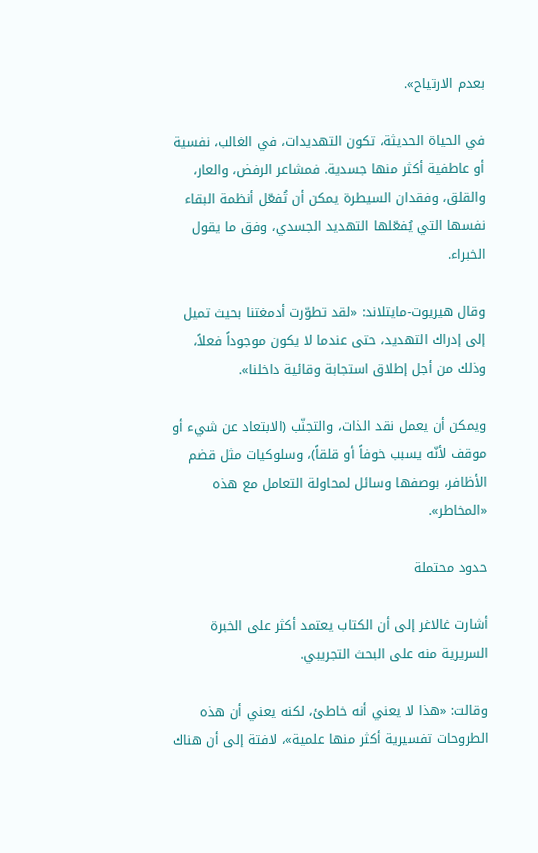بعدم الارتياح».

في الحياة الحديثة، تكون التهديدات، في الغالب، نفسية أو عاطفية أكثر منها جسدية. فمشاعر الرفض، والعار، والقلق، وفقدان السيطرة يمكن أن تُفعّل أنظمة البقاء نفسها التي يُفعّلها التهديد الجسدي، وفق ما يقول الخبراء.

وقال هيريوت-مايتلاند: «لقد تطوّرت أدمغتنا بحيث تميل إلى إدراك التهديد، حتى عندما لا يكون موجوداً فعلاً، وذلك من أجل إطلاق استجابة وقائية داخلنا».

ويمكن أن يعمل نقد الذات، والتجنّب (الابتعاد عن شيء أو موقف لأنّه يسبب خوفاً أو قلقاً)، وسلوكيات مثل قضم الأظافر، بوصفها وسائل لمحاولة التعامل مع هذه «المخاطر».

حدود محتملة

أشارت غالاغر إلى أن الكتاب يعتمد أكثر على الخبرة السريرية منه على البحث التجريبي.

وقالت: «هذا لا يعني أنه خاطئ، لكنه يعني أن هذه الطروحات تفسيرية أكثر منها علمية»، لافتة إلى أن هناك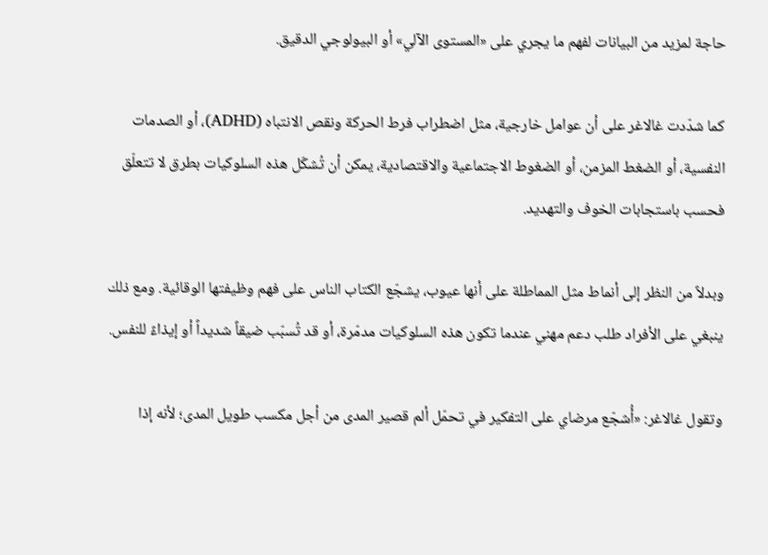حاجة لمزيد من البيانات لفهم ما يجري على «المستوى الآلي» أو البيولوجي الدقيق.

كما شدّدت غالاغر على أن عوامل خارجية، مثل اضطراب فرط الحركة ونقص الانتباه (ADHD)، أو الصدمات النفسية، أو الضغط المزمن، أو الضغوط الاجتماعية والاقتصادية، يمكن أن تُشكّل هذه السلوكيات بطرق لا تتعلّق فحسب باستجابات الخوف والتهديد.

وبدلاً من النظر إلى أنماط مثل المماطلة على أنها عيوب، يشجّع الكتاب الناس على فهم وظيفتها الوقائية. ومع ذلك ينبغي على الأفراد طلب دعم مهني عندما تكون هذه السلوكيات مدمّرة، أو قد تُسبّب ضيقاً شديداً أو إيذاءً للنفس.

وتقول غالاغر: «أُشجّع مرضاي على التفكير في تحمّل ألم قصير المدى من أجل مكسب طويل المدى؛ لأنه إذا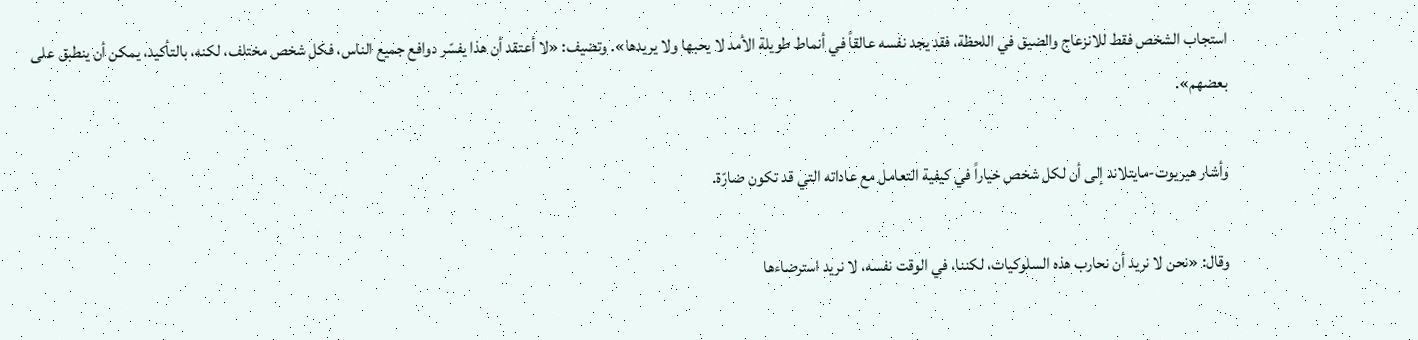استجاب الشخص فقط للانزعاج والضيق في اللحظة، فقد يجد نفسه عالقاً في أنماط طويلة الأمد لا يحبها ولا يريدها». وتضيف: «لا أعتقد أن هذا يفسّر دوافع جميع الناس، فكل شخص مختلف، لكنه، بالتأكيد، يمكن أن ينطبق على بعضهم».

وأشار هيريوت-مايتلاند إلى أن لكل شخص خياراً في كيفية التعامل مع عاداته التي قد تكون ضارّة.

وقال: «نحن لا نريد أن نحارب هذه السلوكيات، لكننا، في الوقت نفسه، لا نريد استرضاءها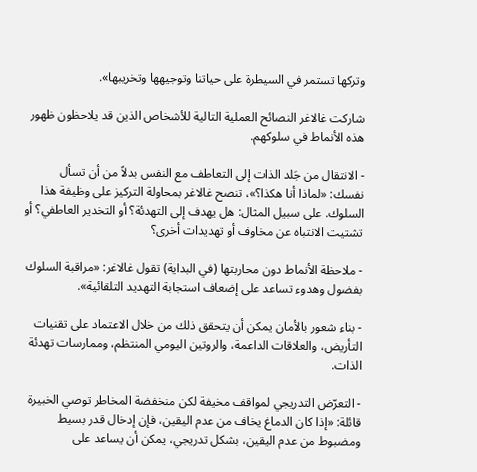وتركها تستمر في السيطرة على حياتنا وتوجيهها وتخريبها».

شاركت غالاغر النصائح العملية التالية للأشخاص الذين قد يلاحظون ظهور هذه الأنماط في سلوكهم.

- الانتقال من جَلد الذات إلى التعاطف مع النفس بدلاً من أن تسأل نفسك: «لماذا أنا هكذا؟»، تنصح غالاغر بمحاولة التركيز على وظيفة هذا السلوك. على سبيل المثال: هل يهدف إلى التهدئة؟ أو التخدير العاطفي؟ أو تشتيت الانتباه عن مخاوف أو تهديدات أخرى؟

- ملاحظة الأنماط دون محاربتها (في البداية) تقول غالاغر: «مراقبة السلوك بفضول وهدوء تساعد على إضعاف استجابة التهديد التلقائية».

- بناء شعور بالأمان يمكن أن يتحقق ذلك من خلال الاعتماد على تقنيات التأريض، والعلاقات الداعمة، والروتين اليومي المنتظم، وممارسات تهدئة الذات.

- التعرّض التدريجي لمواقف مخيفة لكن منخفضة المخاطر توصي الخبيرة قائلة: «إذا كان الدماغ يخاف من عدم اليقين، فإن إدخال قدر بسيط ومضبوط من عدم اليقين، بشكل تدريجي، يمكن أن يساعد على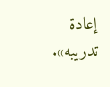إعادة تدريبه».